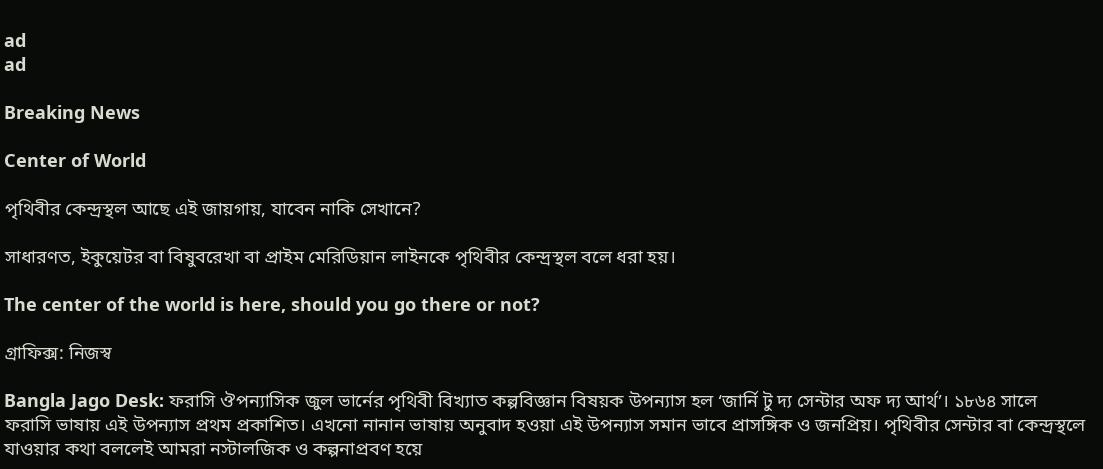ad
ad

Breaking News

Center of World

পৃথিবীর কেন্দ্রস্থল আছে এই জায়গায়, যাবেন নাকি সেখানে?

সাধারণত, ইকুয়েটর বা বিষুবরেখা বা প্রাইম মেরিডিয়ান লাইনকে পৃথিবীর কেন্দ্রস্থল বলে ধরা হয়।

The center of the world is here, should you go there or not?

গ্রাফিক্স: নিজস্ব

Bangla Jago Desk: ফরাসি ঔপন্যাসিক জুল ভার্নের পৃথিবী বিখ্যাত কল্পবিজ্ঞান বিষয়ক উপন্যাস হল ‘জার্নি টু দ্য সেন্টার অফ দ্য আর্থ’। ১৮৬৪ সালে ফরাসি ভাষায় এই উপন্যাস প্রথম প্রকাশিত। এখনো নানান ভাষায় অনুবাদ হওয়া এই উপন্যাস সমান ভাবে প্রাসঙ্গিক ও জনপ্রিয়। পৃথিবীর সেন্টার বা কেন্দ্রস্থলে যাওয়ার কথা বললেই আমরা নস্টালজিক ও কল্পনাপ্রবণ হয়ে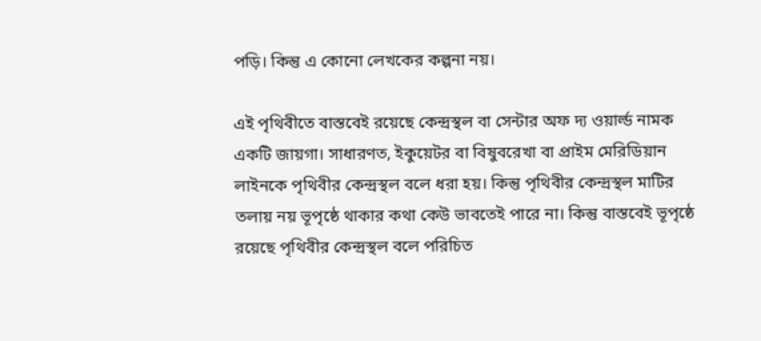পড়ি। কিন্তু এ কোনো লেখকের কল্পনা নয়।

এই পৃথিবীতে বাস্তবেই রয়েছে কেন্দ্রস্থল বা সেন্টার অফ দ্য ওয়ার্ল্ড নামক একটি জায়গা। সাধারণত, ইকুয়েটর বা বিষুবরেখা বা প্রাইম মেরিডিয়ান লাইনকে পৃথিবীর কেন্দ্রস্থল বলে ধরা হয়। কিন্তু পৃথিবীর কেন্দ্রস্থল মাটির তলায় নয় ভূপৃষ্ঠে থাকার কথা কেউ ভাবতেই পারে না। কিন্তু বাস্তবেই ভূপৃষ্ঠে রয়েছে পৃথিবীর কেন্দ্রস্থল বলে পরিচিত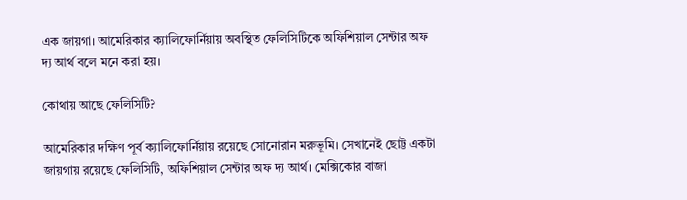এক জায়গা। আমেরিকার ক্যালিফোর্নিয়ায় অবস্থিত ফেলিসিটিকে অফিশিয়াল সেন্টার অফ দ্য আর্থ বলে মনে করা হয়।

কোথায় আছে ফেলিসিটি?

আমেরিকার দক্ষিণ পূর্ব ক্যালিফোর্নিয়ায় রয়েছে সোনোরান মরুভূমি। সেখানেই ছোট্ট একটা জায়গায় রয়েছে ফেলিসিটি, অফিশিয়াল সেন্টার অফ দ্য আর্থ। মেক্সিকোর বাজা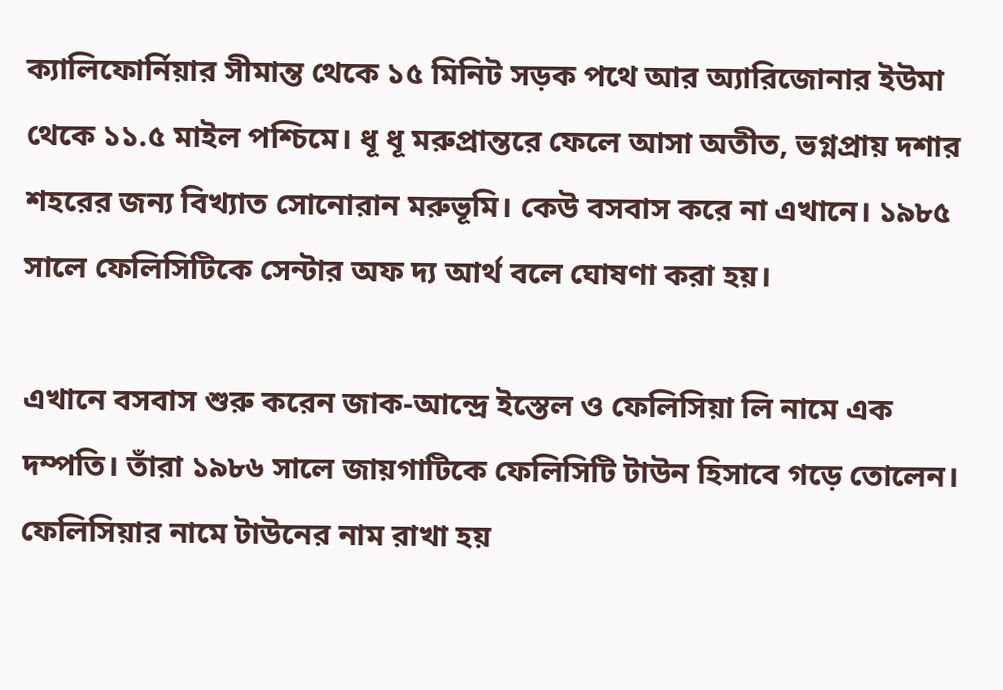ক্যালিফোর্নিয়ার সীমান্ত থেকে ১৫ মিনিট সড়ক পথে আর অ্যারিজোনার ইউমা থেকে ১১.৫ মাইল পশ্চিমে। ধূ ধূ মরুপ্রান্তরে ফেলে আসা অতীত, ভগ্নপ্রায় দশার শহরের জন্য বিখ্যাত সোনোরান মরুভূমি। কেউ বসবাস করে না এখানে। ১৯৮৫ সালে ফেলিসিটিকে সেন্টার অফ দ্য আর্থ বলে ঘোষণা করা হয়।

এখানে বসবাস শুরু করেন জাক-আন্দ্রে ইস্তেল ও ফেলিসিয়া লি নামে এক দম্পতি। তাঁরা ১৯৮৬ সালে জায়গাটিকে ফেলিসিটি টাউন হিসাবে গড়ে তোলেন। ফেলিসিয়ার নামে টাউনের নাম রাখা হয়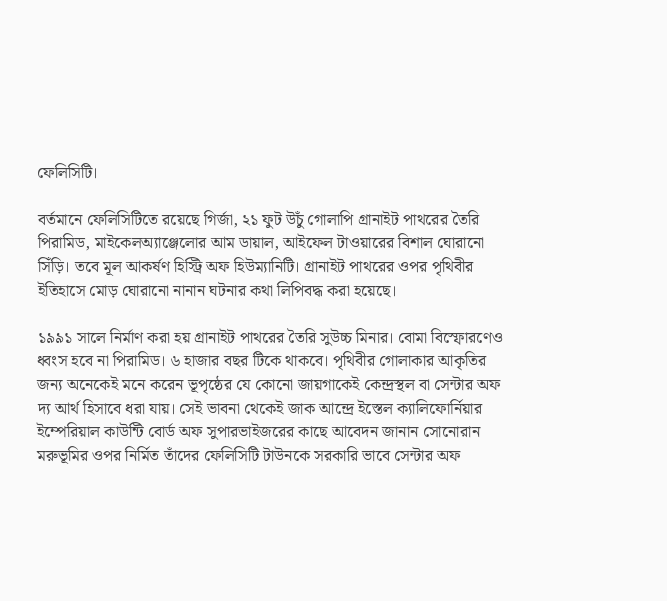ফেলিসিটি।

বর্তমানে ফেলিসিটিতে রয়েছে গির্জা, ২১ ফুট উচুঁ গোলাপি গ্রানাইট পাথরের তৈরি পিরামিড, মাইকেলঅ্যাঞ্জেলোর আম ডায়াল, আইফেল টাওয়ারের বিশাল ঘোরানো সিঁড়ি। তবে মূল আকর্ষণ হিস্ট্রি অফ হিউম্যানিটি। গ্রানাইট পাথরের ওপর পৃথিবীর ইতিহাসে মোড় ঘোরানো নানান ঘটনার কথা লিপিবদ্ধ করা হয়েছে।

১৯৯১ সালে নির্মাণ করা হয় গ্রানাইট পাথরের তৈরি সুউচ্চ মিনার। বোমা বিস্ফোরণেও ধ্বংস হবে না পিরামিড। ৬ হাজার বছর টিকে থাকবে। পৃথিবীর গোলাকার আকৃতির জন্য অনেকেই মনে করেন ভূপৃষ্ঠের যে কোনো জায়গাকেই কেন্দ্রস্থল বা সেন্টার অফ দ্য আর্থ হিসাবে ধরা যায়। সেই ভাবনা থেকেই জাক আন্দ্রে ইস্তেল ক্যালিফোর্নিয়ার ইম্পেরিয়াল কাউন্টি বোর্ড অফ সুপারভাইজরের কাছে আবেদন জানান সোনোরান মরুভূমির ওপর নির্মিত তাঁদের ফেলিসিটি টাউনকে সরকারি ভাবে সেন্টার অফ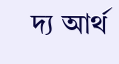দ্য আর্থ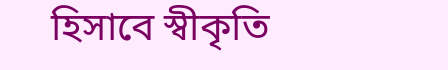হিসাবে স্বীকৃতি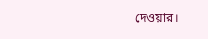দেওয়ার।